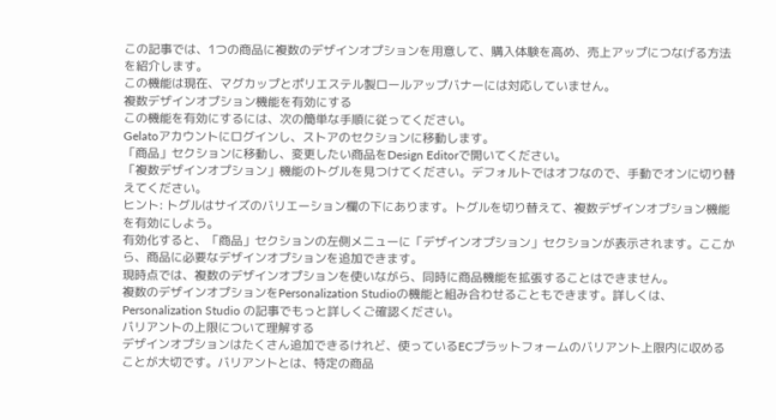この記事では、1つの商品に複数のデザインオプションを用意して、購入体験を高め、売上アップにつなげる方法を紹介します。
この機能は現在、マグカップとポリエステル製ロールアップバナーには対応していません。
複数デザインオプション機能を有効にする
この機能を有効にするには、次の簡単な手順に従ってください。
Gelatoアカウントにログインし、ストアのセクションに移動します。
「商品」セクションに移動し、変更したい商品をDesign Editorで開いてください。
「複数デザインオプション」機能のトグルを見つけてください。デフォルトではオフなので、手動でオンに切り替えてください。
ヒント: トグルはサイズのバリエーション欄の下にあります。トグルを切り替えて、複数デザインオプション機能を有効にしよう。
有効化すると、「商品」セクションの左側メニューに「デザインオプション」セクションが表示されます。ここから、商品に必要なデザインオプションを追加できます。
現時点では、複数のデザインオプションを使いながら、同時に商品機能を拡張することはできません。
複数のデザインオプションをPersonalization Studioの機能と組み合わせることもできます。詳しくは、Personalization Studio の記事でもっと詳しくご確認ください。
バリアントの上限について理解する
デザインオプションはたくさん追加できるけれど、使っているECプラットフォームのバリアント上限内に収めることが大切です。バリアントとは、特定の商品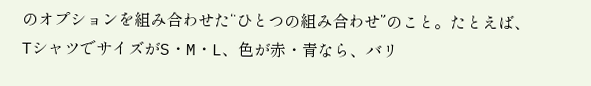のオプションを組み合わせた“ひとつの組み合わせ”のこと。たとえば、TシャツでサイズがS・M・L、色が赤・青なら、バリ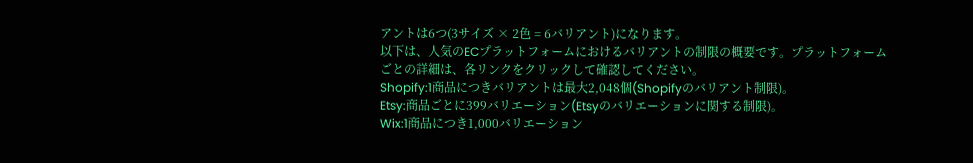アントは6つ(3サイズ × 2色 = 6バリアント)になります。
以下は、人気のECプラットフォームにおけるバリアントの制限の概要です。プラットフォームごとの詳細は、各リンクをクリックして確認してください。
Shopify:1商品につきバリアントは最大2,048個(Shopifyのバリアント制限)。
Etsy:商品ごとに399バリエーション(Etsyのバリエーションに関する制限)。
Wix:1商品につき1,000バリエーション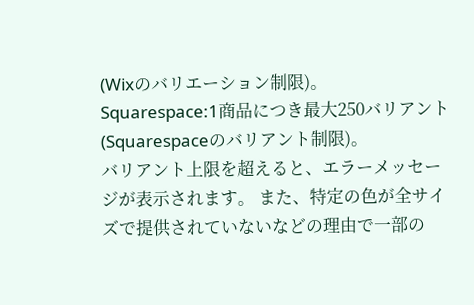(Wixのバリエーション制限)。
Squarespace:1商品につき最大250バリアント(Squarespaceのバリアント制限)。
バリアント上限を超えると、エラーメッセージが表示されます。 また、特定の色が全サイズで提供されていないなどの理由で一部の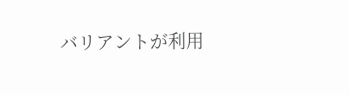バリアントが利用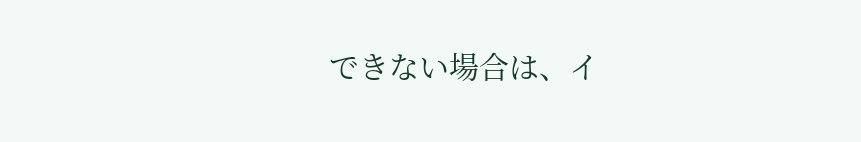できない場合は、イ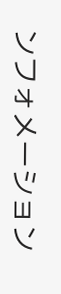ンフォメーション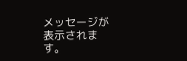メッセージが表示されます。